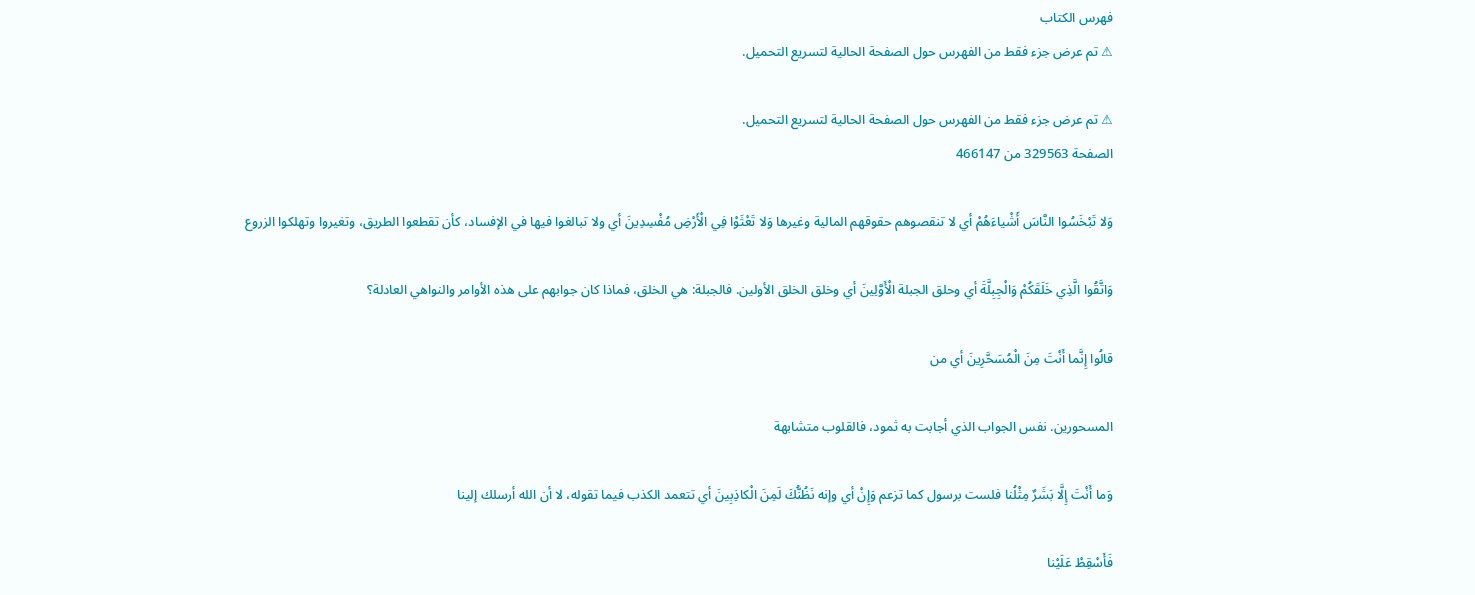فهرس الكتاب
⚠ تم عرض جزء فقط من الفهرس حول الصفحة الحالية لتسريع التحميل.

⚠ تم عرض جزء فقط من الفهرس حول الصفحة الحالية لتسريع التحميل.
الصفحة 329563 من 466147

وَلا تَبْخَسُوا النَّاسَ أَشْياءَهُمْ أي لا تنقصوهم حقوقهم المالية وغيرها وَلا تَعْثَوْا فِي الْأَرْضِ مُفْسِدِينَ أي ولا تبالغوا فيها في الإفساد، كأن تقطعوا الطريق، وتغيروا وتهلكوا الزروع

وَاتَّقُوا الَّذِي خَلَقَكُمْ وَالْجِبِلَّةَ أي وحلق الجبلة الْأَوَّلِينَ أي وخلق الخلق الأولين. فالجبلة: هي الخلق، فماذا كان جوابهم على هذه الأوامر والنواهي العادلة؟

قالُوا إِنَّما أَنْتَ مِنَ الْمُسَحَّرِينَ أي من

المسحورين. نفس الجواب الذي أجابت به ثمود، فالقلوب متشابهة

وَما أَنْتَ إِلَّا بَشَرٌ مِثْلُنا فلست برسول كما تزعم وَإِنْ أي وإنه نَظُنُّكَ لَمِنَ الْكاذِبِينَ أي تتعمد الكذب فيما تقوله، لا أن الله أرسلك إلينا

فَأَسْقِطْ عَلَيْنا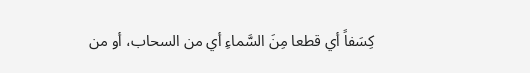كِسَفاً أي قطعا مِنَ السَّماءِ أي من السحاب، أو من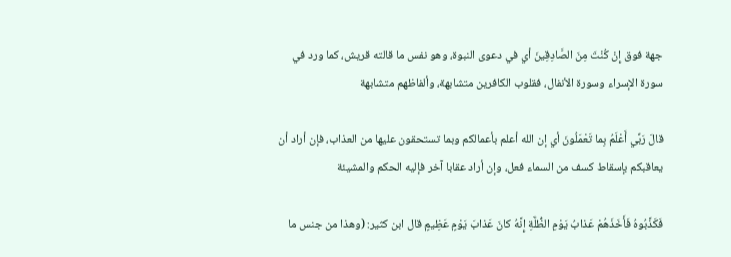جهة فوق إِنْ كُنْتَ مِنَ الصَّادِقِينَ أي في دعوى النبوة، وهو نفس ما قالته قريش، كما ورد في سورة الإسراء وسورة الأنفال، فقلوب الكافرين متشابهة، وألفاظهم متشابهة

قالَ رَبِّي أَعْلَمُ بِما تَعْمَلُونَ أي إن الله أعلم بأعمالكم وبما تستحقون عليها من العذاب، فإن أراد أن يعاقبكم بإسقاط كسف من السماء فعل، وإن أراد عقابا آخر فإليه الحكم والمشيئة

فَكَذَّبُوهُ فَأَخَذَهُمْ عَذابُ يَوْمِ الظُّلَّةِ إِنَّهُ كانَ عَذابَ يَوْمٍ عَظِيمٍ قال ابن كثير: (وهذا من جنس ما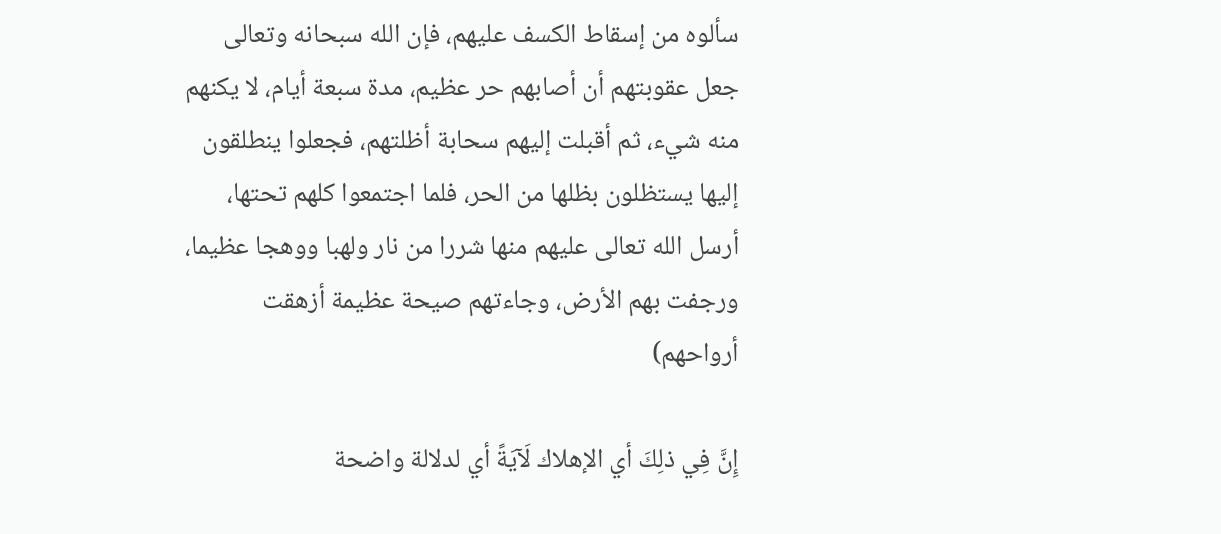سألوه من إسقاط الكسف عليهم، فإن الله سبحانه وتعالى جعل عقوبتهم أن أصابهم حر عظيم، مدة سبعة أيام، لا يكنهم منه شيء، ثم أقبلت إليهم سحابة أظلتهم، فجعلوا ينطلقون إليها يستظلون بظلها من الحر، فلما اجتمعوا كلهم تحتها، أرسل الله تعالى عليهم منها شررا من نار ولهبا ووهجا عظيما، ورجفت بهم الأرض، وجاءتهم صيحة عظيمة أزهقت أرواحهم)

إِنَّ فِي ذلِكَ أي الإهلاك لَآيَةً أي لدلالة واضحة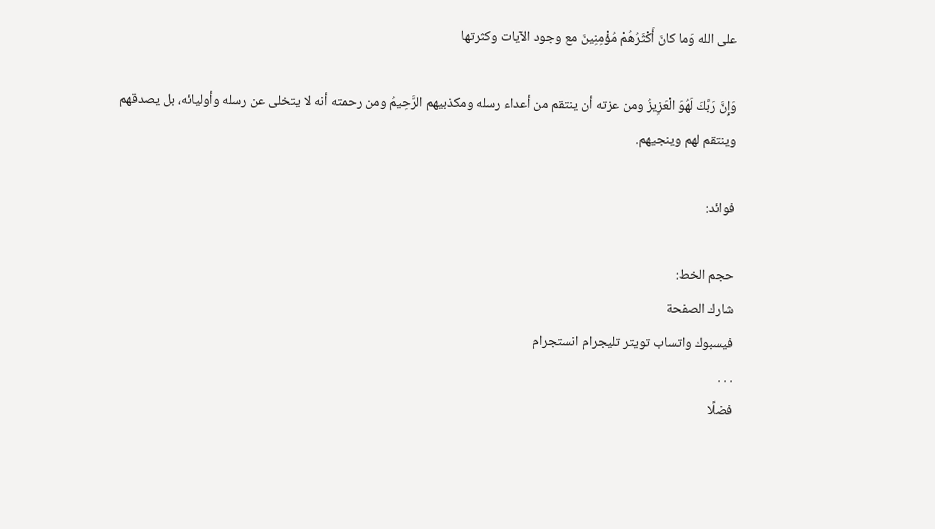على الله وَما كانَ أَكْثَرُهُمْ مُؤْمِنِينَ مع وجود الآيات وكثرتها

وَإِنَّ رَبَّكَ لَهُوَ الْعَزِيزُ ومن عزته أن ينتقم من أعداء رسله ومكذبيهم الرَّحِيمُ ومن رحمته أنه لا يتخلى عن رسله وأوليائه، بل يصدقهم وينتقم لهم وينجيهم.

فوائد:

حجم الخط:
شارك الصفحة
فيسبوك واتساب تويتر تليجرام انستجرام
. . .
فضلًا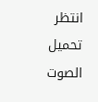انتظر تحميل الصوت